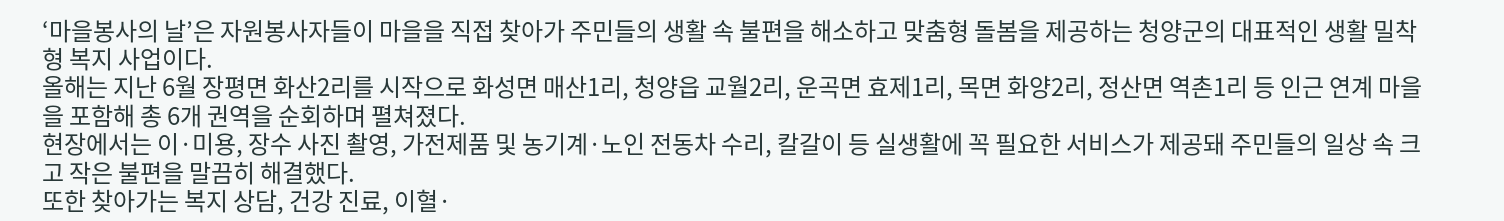‘마을봉사의 날’은 자원봉사자들이 마을을 직접 찾아가 주민들의 생활 속 불편을 해소하고 맞춤형 돌봄을 제공하는 청양군의 대표적인 생활 밀착형 복지 사업이다.
올해는 지난 6월 장평면 화산2리를 시작으로 화성면 매산1리, 청양읍 교월2리, 운곡면 효제1리, 목면 화양2리, 정산면 역촌1리 등 인근 연계 마을을 포함해 총 6개 권역을 순회하며 펼쳐졌다.
현장에서는 이·미용, 장수 사진 촬영, 가전제품 및 농기계·노인 전동차 수리, 칼갈이 등 실생활에 꼭 필요한 서비스가 제공돼 주민들의 일상 속 크고 작은 불편을 말끔히 해결했다.
또한 찾아가는 복지 상담, 건강 진료, 이혈·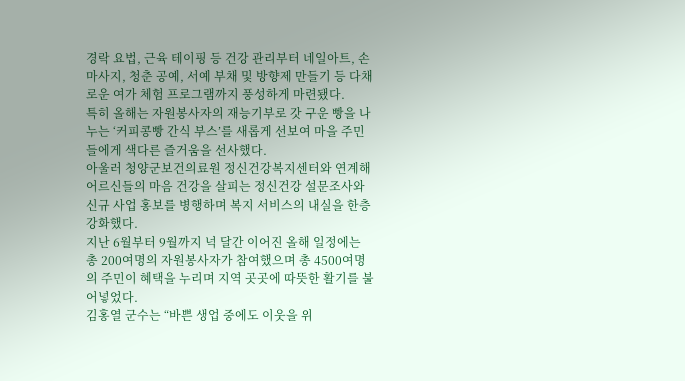경락 요법, 근육 테이핑 등 건강 관리부터 네일아트, 손 마사지, 청춘 공예, 서예 부채 및 방향제 만들기 등 다채로운 여가 체험 프로그램까지 풍성하게 마련됐다.
특히 올해는 자원봉사자의 재능기부로 갓 구운 빵을 나누는 ‘커피콩빵 간식 부스’를 새롭게 선보여 마을 주민들에게 색다른 즐거움을 선사했다.
아울러 청양군보건의료원 정신건강복지센터와 연계해 어르신들의 마음 건강을 살피는 정신건강 설문조사와 신규 사업 홍보를 병행하며 복지 서비스의 내실을 한층 강화했다.
지난 6월부터 9월까지 넉 달간 이어진 올해 일정에는 총 200여명의 자원봉사자가 참여했으며 총 4500여명의 주민이 혜택을 누리며 지역 곳곳에 따뜻한 활기를 불어넣었다.
김홍열 군수는 “바쁜 생업 중에도 이웃을 위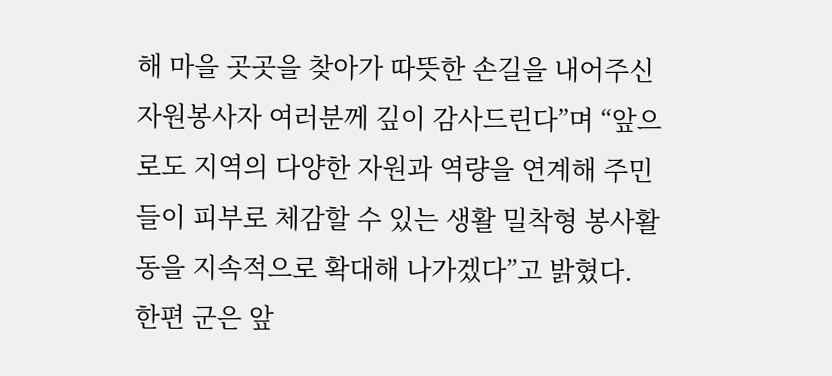해 마을 곳곳을 찾아가 따뜻한 손길을 내어주신 자원봉사자 여러분께 깊이 감사드린다”며 “앞으로도 지역의 다양한 자원과 역량을 연계해 주민들이 피부로 체감할 수 있는 생활 밀착형 봉사활동을 지속적으로 확대해 나가겠다”고 밝혔다.
한편 군은 앞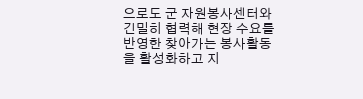으로도 군 자원봉사센터와 긴밀히 협력해 현장 수요를 반영한 찾아가는 봉사활동을 활성화하고 지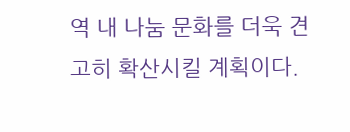역 내 나눔 문화를 더욱 견고히 확산시킬 계획이다.